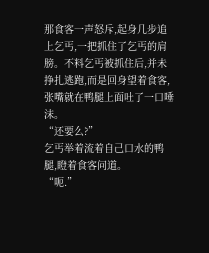那食客一声怒斥,起身几步追上乞丐,一把抓住了乞丐的肩膀。不料乞丐被抓住后,并未挣扎逃跑,而是回身望着食客,张嘴就在鸭腿上面吐了一口唾沫。
“还要么?”
乞丐举着流着自己口水的鸭腿,瞪着食客问道。
“呃.”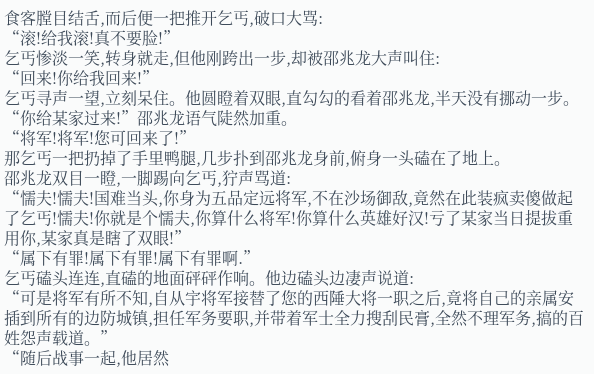食客膛目结舌,而后便一把推开乞丐,破口大骂:
“滚!给我滚!真不要脸!”
乞丐惨淡一笑,转身就走,但他刚跨出一步,却被邵兆龙大声叫住:
“回来!你给我回来!”
乞丐寻声一望,立刻呆住。他圆瞪着双眼,直勾勾的看着邵兆龙,半天没有挪动一步。
“你给某家过来!”邵兆龙语气陡然加重。
“将军!将军!您可回来了!”
那乞丐一把扔掉了手里鸭腿,几步扑到邵兆龙身前,俯身一头磕在了地上。
邵兆龙双目一瞪,一脚踢向乞丐,狞声骂道:
“懦夫!懦夫!国难当头,你身为五品定远将军,不在沙场御敌,竟然在此装疯卖傻做起了乞丐!懦夫!你就是个懦夫,你算什么将军!你算什么英雄好汉!亏了某家当日提拔重用你,某家真是瞎了双眼!”
“属下有罪!属下有罪!属下有罪啊.”
乞丐磕头连连,直磕的地面砰砰作响。他边磕头边凄声说道:
“可是将军有所不知,自从宇将军接替了您的西陲大将一职之后,竟将自己的亲属安插到所有的边防城镇,担任军务要职,并带着军士全力搜刮民膏,全然不理军务,搞的百姓怨声载道。”
“随后战事一起,他居然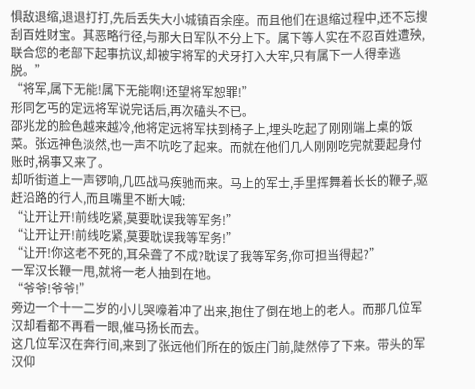惧敌退缩,退退打打,先后丢失大小城镇百余座。而且他们在退缩过程中,还不忘搜刮百姓财宝。其恶略行径,与那大日军队不分上下。属下等人实在不忍百姓遭殃,联合您的老部下起事抗议,却被宇将军的犬牙打入大牢,只有属下一人得幸逃脱。”
“将军,属下无能!属下无能啊!还望将军恕罪!”
形同乞丐的定远将军说完话后,再次磕头不已。
邵兆龙的脸色越来越冷,他将定远将军扶到椅子上,埋头吃起了刚刚端上桌的饭菜。张远神色淡然,也一声不吭吃了起来。而就在他们几人刚刚吃完就要起身付账时,祸事又来了。
却听街道上一声锣响,几匹战马疾驰而来。马上的军士,手里挥舞着长长的鞭子,驱赶沿路的行人,而且嘴里不断大喊:
“让开让开!前线吃紧,莫要耽误我等军务!”
“让开让开!前线吃紧,莫要耽误我等军务!”
“让开!你这老不死的,耳朵聋了不成?耽误了我等军务,你可担当得起?”
一军汉长鞭一甩,就将一老人抽到在地。
“爷爷!爷爷!”
旁边一个十一二岁的小儿哭嚎着冲了出来,抱住了倒在地上的老人。而那几位军汉却看都不再看一眼,催马扬长而去。
这几位军汉在奔行间,来到了张远他们所在的饭庄门前,陡然停了下来。带头的军汉仰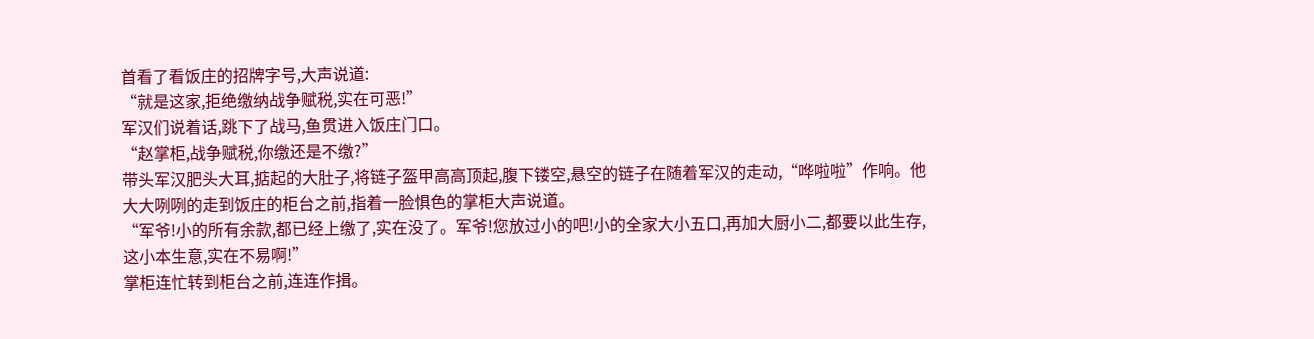首看了看饭庄的招牌字号,大声说道:
“就是这家,拒绝缴纳战争赋税,实在可恶!”
军汉们说着话,跳下了战马,鱼贯进入饭庄门口。
“赵掌柜,战争赋税,你缴还是不缴?”
带头军汉肥头大耳,掂起的大肚子,将链子盔甲高高顶起,腹下镂空,悬空的链子在随着军汉的走动,“哗啦啦”作响。他大大咧咧的走到饭庄的柜台之前,指着一脸惧色的掌柜大声说道。
“军爷!小的所有余款,都已经上缴了,实在没了。军爷!您放过小的吧!小的全家大小五口,再加大厨小二,都要以此生存,这小本生意,实在不易啊!”
掌柜连忙转到柜台之前,连连作揖。